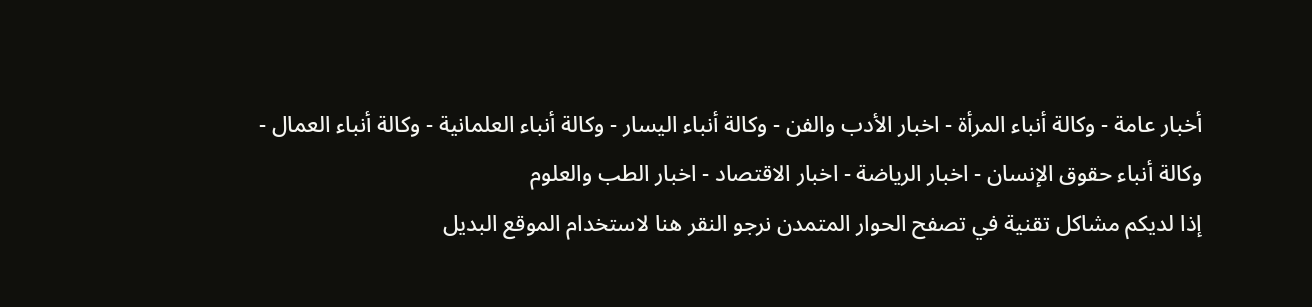أخبار عامة - وكالة أنباء المرأة - اخبار الأدب والفن - وكالة أنباء اليسار - وكالة أنباء العلمانية - وكالة أنباء العمال - وكالة أنباء حقوق الإنسان - اخبار الرياضة - اخبار الاقتصاد - اخبار الطب والعلوم
إذا لديكم مشاكل تقنية في تصفح الحوار المتمدن نرجو النقر هنا لاستخدام الموقع البديل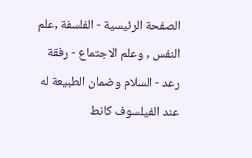الصفحة الرئيسية - الفلسفة ,علم النفس , وعلم الاجتماع - رفقة رعد - السلام وضمان الطبيعة له عند الفيلسوف كانط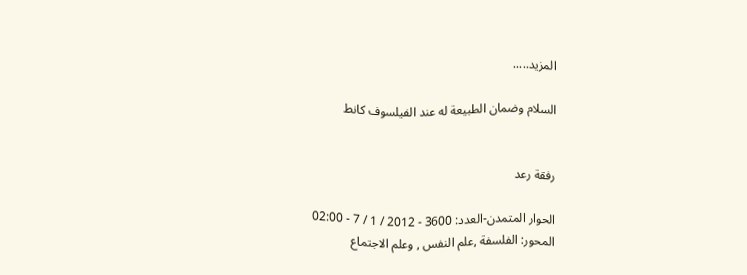المزيد.....

السلام وضمان الطبيعة له عند الفيلسوف كانط


رفقة رعد

الحوار المتمدن-العدد: 3600 - 2012 / 1 / 7 - 02:00
المحور: الفلسفة ,علم النفس , وعلم الاجتماع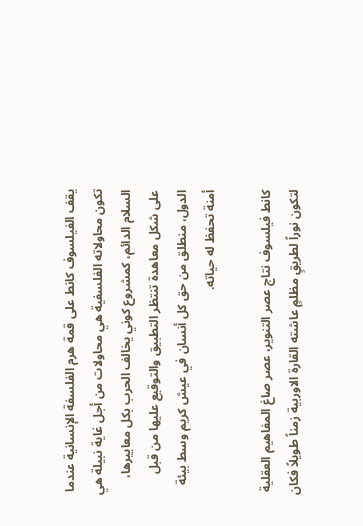يقف الفيلسوف كانط على قمة هرم الفلسفة الإنسانية عندما تكون محاولاته الفلسفية هي محاولات من أجل غاية نبيلة هي السلام الدائم، كمشروع كوني يخالف الحرب بكل معاييرها، على شكل معاهدة تنتظر التطبيق والتوقيع عليها من قبل الدول، منطلق من حق كل أنسان في عيش كريم وسط بيئة أمنة تحفظ له حياته.

كانط فيلسوف نتاج عصر التنوير، عصر صاغ المفاهيم العقلية لتكون نوراً لطريقٍ مظلمٍ عاشته القارة الاوربية زمناً طويلاً فكان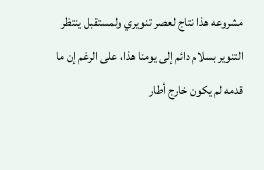مشروعه هذا نتاج لعصر تنويري ولمستقبل ينتظر التنوير بسلام دائم إلى يومنا هذا، على الرغم إن ما قدمه لم يكون خارج أطار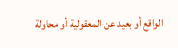الواقع أو بعيد عن المعقولية أو محاولة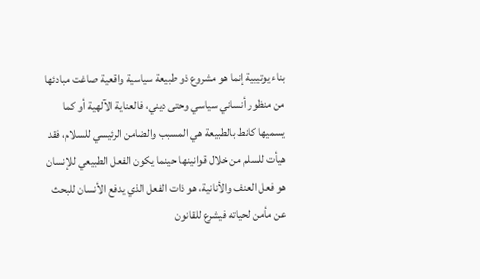بناء يوتيبية إنما هو مشروع ذو طبيعة سياسية واقعية صاغت مبادئها من منظور أنساني سياسي وحتى ديني، فالعناية الآلهية أو كما يسميها كانط بالطبيعة هي المسبب والضامن الرئيسي للسلام، فقد هيأت للسلم من خلال قوانينها حينما يكون الفعل الطبيعي للإنسان هو فعل العنف والأنانية، هو ذات الفعل الذي يدفع الأنسان للبحث عن مأمن لحياته فيشرع للقانون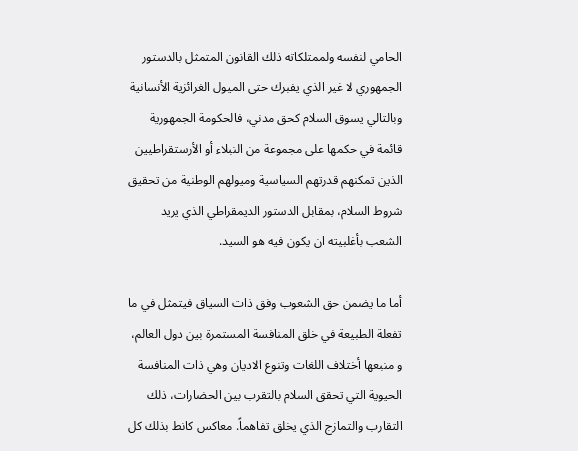الحامي لنفسه ولممتلكاته ذلك القانون المتمثل بالدستور الجمهوري لا غير الذي يفبرك حتى الميول الغرائزية الأنسانية وبالتالي يسوق السلام كحق مدني، فالحكومة الجمهورية قائمة في حكمها على مجموعة من النبلاء أو الأرستقراطيين الذين تمكنهم قدرتهم السياسية وميولهم الوطنية من تحقيق شروط السلام، بمقابل الدستور الديمقراطي الذي يريد الشعب بأغلبيته ان يكون فيه هو السيد.

أما ما يضمن حق الشعوب وفق ذات السياق فيتمثل في ما تفعلة الطبيعة في خلق المنافسة المستمرة بين دول العالم، و منبعها أختلاف اللغات وتنوع الاديان وهي ذات المنافسة الحيوية التي تحقق السلام بالتقرب بين الحضارات، ذلك التقارب والتمازج الذي يخلق تفاهماً. معاكس كانط بذلك كل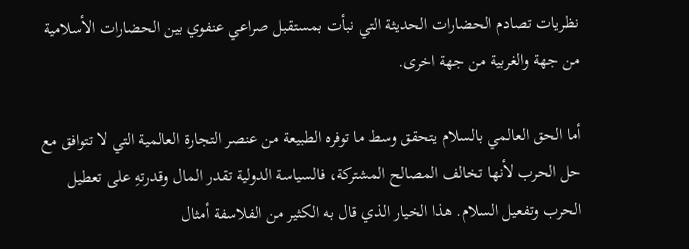نظريات تصادم الحضارات الحديثة التي نبأت بمستقبل صراعي عنفوي بين الحضارات الأسلامية من جهة والغربية من جهة اخرى.

أما الحق العالمي بالسلام يتحقق وسط ما توفره الطبيعة من عنصر التجارة العالمية التي لا تتوافق مع حل الحرب لأنها تخالف المصالح المشتركة، فالسياسة الدولية تقدر المال وقدرتهِ على تعطيل الحرب وتفعيل السلام. هذا الخيار الذي قال به الكثير من الفلاسفة أمثال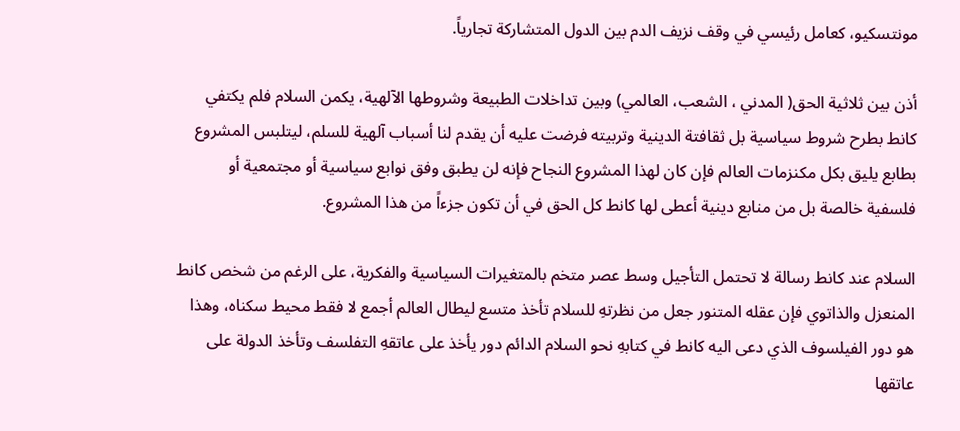مونتسكيو، كعامل رئيسي في وقف نزيف الدم بين الدول المتشاركة تجارياً.

أذن بين ثلاثية الحق( المدني ، الشعب، العالمي) وبين تداخلات الطبيعة وشروطها الآلهية، يكمن السلام فلم يكتفي كانط بطرح شروط سياسية بل ثقافتة الدينية وتربيته فرضت عليه أن يقدم لنا أسباب آلهية للسلم، ليتلبس المشروع بطابع يليق بكل مكنزمات العالم فإن كان لهذا المشروع النجاح فإنه لن يطبق وفق نوابع سياسية أو مجتمعية أو فلسفية خالصة بل من منابع دينية أعطى لها كانط كل الحق في أن تكون جزءاً من هذا المشروع.

السلام عند كانط رسالة لا تحتمل التأجيل وسط عصر متخم بالمتغيرات السياسية والفكرية، على الرغم من شخص كانط المنعزل والذاتوي فإن عقله المتنور جعل من نظرتهِ للسلام تأخذ متسع ليطال العالم أجمع لا فقط محيط سكناه، وهذا هو دور الفيلسوف الذي دعى اليه كانط في كتابهِ نحو السلام الدائم دور يأخذ على عاتقهِ التفلسف وتأخذ الدولة على عاتقها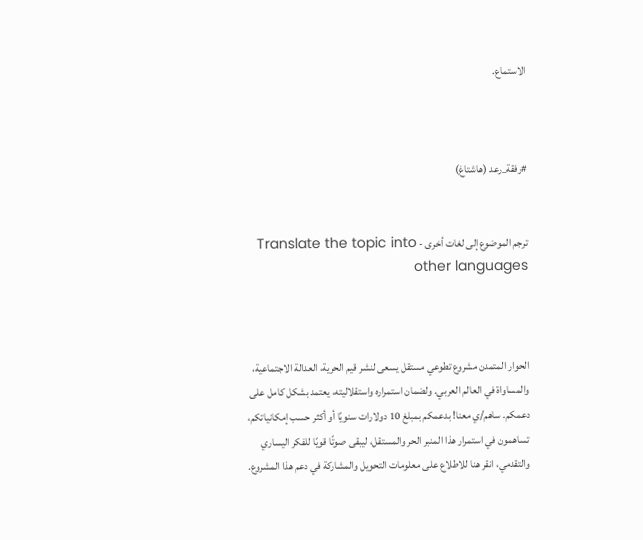الاستماع.



#رفقة_رعد (هاشتاغ)


ترجم الموضوع إلى لغات أخرى - Translate the topic into other languages



الحوار المتمدن مشروع تطوعي مستقل يسعى لنشر قيم الحرية، العدالة الاجتماعية، والمساواة في العالم العربي. ولضمان استمراره واستقلاليته، يعتمد بشكل كامل على دعمكم. ساهم/ي معنا! بدعمكم بمبلغ 10 دولارات سنويًا أو أكثر حسب إمكانياتكم، تساهمون في استمرار هذا المنبر الحر والمستقل، ليبقى صوتًا قويًا للفكر اليساري والتقدمي، انقر هنا للاطلاع على معلومات التحويل والمشاركة في دعم هذا المشروع.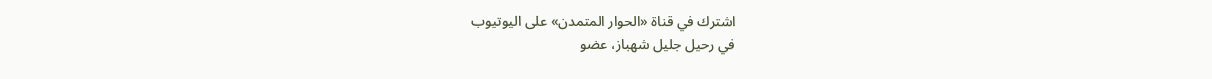اشترك في قناة «الحوار المتمدن» على اليوتيوب
في رحيل جليل شهباز، عضو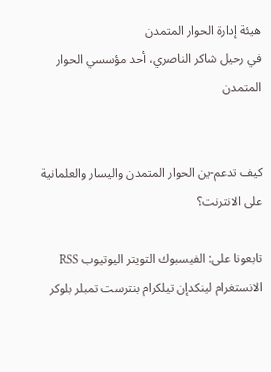هيئة إدارة الحوار المتمدن
في رحيل شاكر الناصري، أحد مؤسسي الحوار المتمدن


كيف تدعم-ين الحوار المتمدن واليسار والعلمانية على الانترنت؟

تابعونا على: الفيسبوك التويتر اليوتيوب RSS الانستغرام لينكدإن تيلكرام بنترست تمبلر بلوكر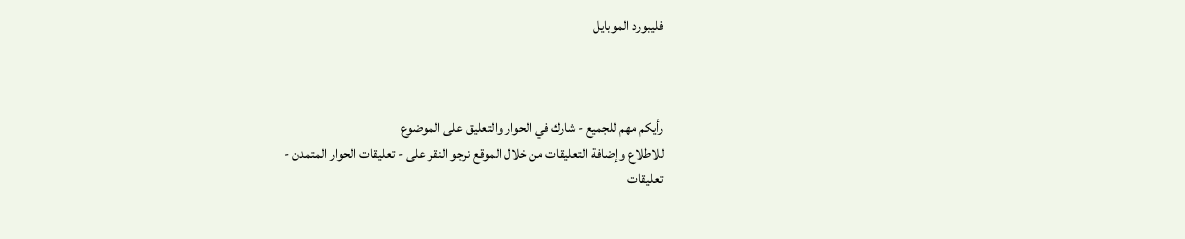فليبورد الموبايل



رأيكم مهم للجميع - شارك في الحوار والتعليق على الموضوع
للاطلاع وإضافة التعليقات من خلال الموقع نرجو النقر على - تعليقات الحوار المتمدن -
تعليقات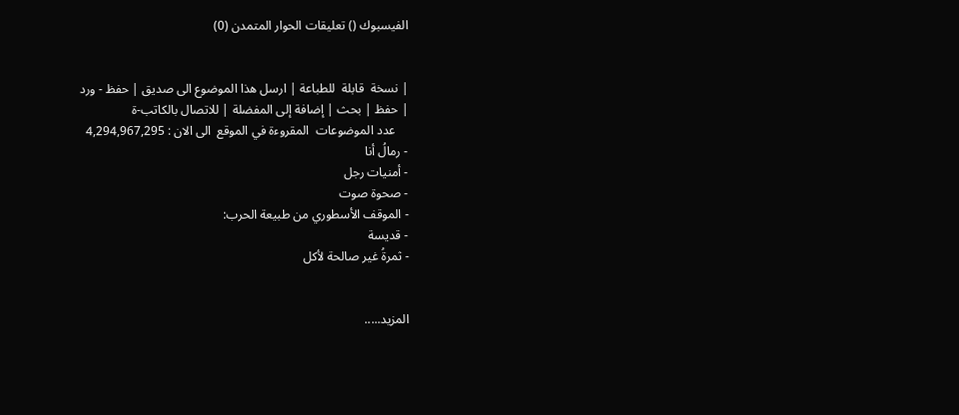الفيسبوك () تعليقات الحوار المتمدن (0)


| نسخة  قابلة  للطباعة | ارسل هذا الموضوع الى صديق | حفظ - ورد
| حفظ | بحث | إضافة إلى المفضلة | للاتصال بالكاتب-ة
    عدد الموضوعات  المقروءة في الموقع  الى الان : 4,294,967,295
- رمالُ أنا
- أمنيات رجل
- صحوة صوت
- الموقف الأسطوري من طبيعة الحرب:
- قديسة
- ثمرةُ غير صالحة لأكل


المزيد.....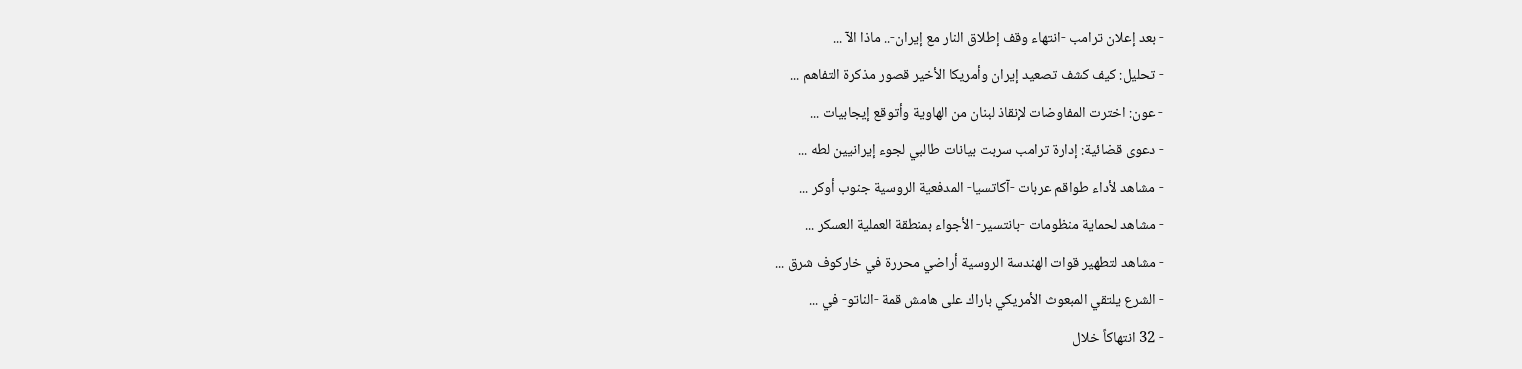- بعد إعلان ترامب -انتهاء وقف إطلاق النار مع إيران-.. ماذا الآ ...
- تحليل: كيف كشف تصعيد إيران وأمريكا الأخير قصور مذكرة التفاهم ...
- عون: اخترت المفاوضات لإنقاذ لبنان من الهاوية وأتوقع إيجابيات ...
- دعوى قضائية: إدارة ترامب سربت بيانات طالبي لجوء إيرانيين لطه ...
- مشاهد لأداء طواقم عربات -آكاتسيا- المدفعية الروسية جنوب أوكر ...
- مشاهد لحماية منظومات -بانتسير- الأجواء بمنطقة العملية العسكر ...
- مشاهد لتطهير قوات الهندسة الروسية أراضي محررة في خاركوف شرق ...
- الشرع يلتقي المبعوث الأمريكي باراك على هامش قمة -الناتو- في ...
- 32 انتهاكاً خلال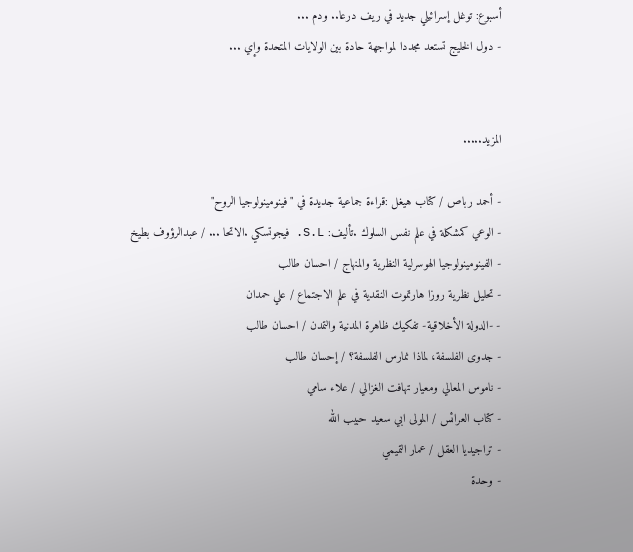أسبوع: توغل إسرائيلي جديد في ريف درعا.. ودم ...
- دول الخليج تستعد مجددا لمواجهة حادة بين الولايات المتحدة وإي ...


المزيد.....

- أحمد رباص / كتاب هيغل :قراءة جماعية جديدة في "فينومينولوجيا الروح"
- الوعي كمشكلة في علم نفس السلوك .تأليف: S.L. فيجوتسكي .الاتحا ... / عبدالرؤوف بطيخ
- الفينومينولوجيا الهوسرلية النظرية والمنهاج / احسان طالب
- تحليل نظرية روزا هارتموت النقدية في علم الاجتماع / علي حمدان
- -الدولة الأخلاقية- تفكيك ظاهرة المدنية والتمدن / احسان طالب
- جدوى الفلسفة، لماذا نمارس الفلسفة؟ / إحسان طالب
- ناموس المعالي ومعيار تهافت الغزالي / علاء سامي
- كتاب العرائس / المولى ابي سعيد حبيب الله
- تراجيديا العقل / عمار التميمي
- وحدة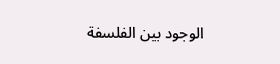الوجود بين الفلسفة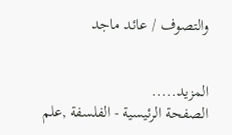والتصوف / عائد ماجد


المزيد.....
الصفحة الرئيسية - الفلسفة ,علم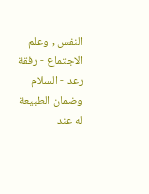النفس , وعلم الاجتماع - رفقة رعد - السلام وضمان الطبيعة له عند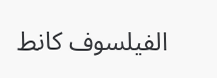الفيلسوف كانط